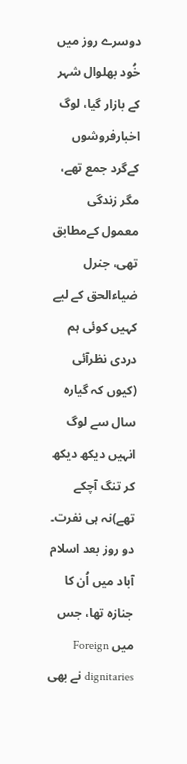دوسرے روز میں خُود بھلوال شہر کے بازار گیا، لوگ اخبارفروشوں کےگرد جمع تھے، مگر زندگی معمول کےمطابق تھی، جنرل ضیاءالحق کے لیے کہیں کوئی ہم دردی نظرآئی (کیوں کہ گیارہ سال سے لوگ انہیں دیکھ دیکھ کر تنگ آچکے تھے)نہ ہی نفرت۔ دو روز بعد اسلام آباد میں اُن کا جنازہ تھا، جس میں Foreign dignitaries نے بھی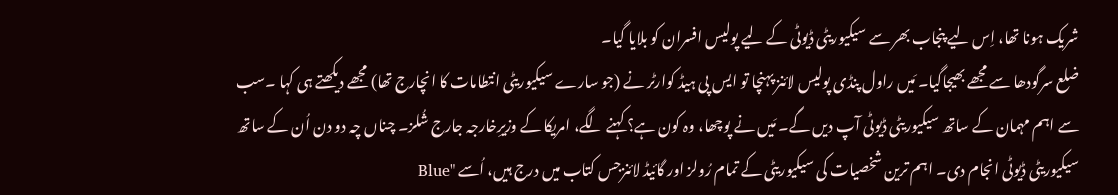شریک ہونا تھا، اِس لیے پنجاب بھر سے سیکیوریٹی ڈیوٹی کے لیے پولیس افسران کو بلایا گیا۔
ضلع سرگودھا سے مجھے بھیجاگیا۔ مَیں راول پنڈی پولیس لائنز پہنچا تو ایس پی ہیڈ کوارٹر نے (جو سارے سیکیوریٹی انتطامات کا انچارج تھا) مجھے دیکھتے ہی کہا ۔سب سے اہم مہمان کے ساتھ سیکیوریٹی ڈیوٹی آپ دیں گے۔ مَیں نے پوچھا، وہ کون ہے؟ کہنے لگے، امریکا کے وزیرِخارجہ جارج شُلز۔ چناں چہ دو دن اُن کے ساتھ سیکیوریٹی ڈیوٹی انجام دی۔ اہم ترین شخصیات کی سیکیوریٹی کے تمام رُولز اور گائیڈ لائنزجس کتاب میں درج ہیں، اُسے "Blue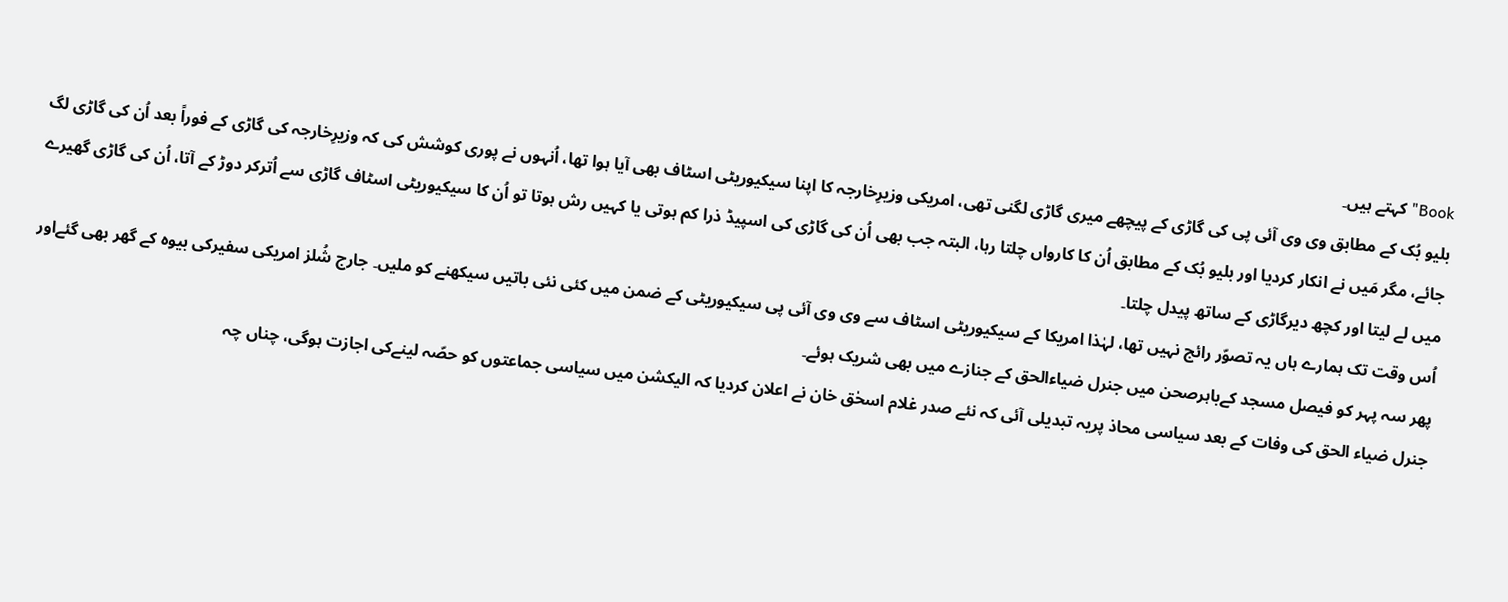Book" کہتے ہیں۔
بلیو بُک کے مطابق وی وی آئی پی کی گاڑی کے پیچھے میری گاڑی لگنی تھی، امریکی وزیرِخارجہ کا اپنا سیکیوریٹی اسٹاف بھی آیا ہوا تھا، اُنہوں نے پوری کوشش کی کہ وزیرِخارجہ کی گاڑی کے فوراً بعد اُن کی گاڑی لگ جائے، مگر مَیں نے انکار کردیا اور بلیو بُک کے مطابق اُن کا کارواں چلتا رہا، البتہ جب بھی اُن کی گاڑی کی اسپیڈ ذرا کم ہوتی یا کہیں رش ہوتا تو اُن کا سیکیوریٹی اسٹاف گاڑی سے اُترکر دوڑ کے آتا، اُن کی گاڑی گھیرے میں لے لیتا اور کچھ دیرگاڑی کے ساتھ پیدل چلتا۔
اُس وقت تک ہمارے ہاں یہ تصوّر رائج نہیں تھا، لہٰذا امریکا کے سیکیوریٹی اسٹاف سے وی وی آئی پی سیکیوریٹی کے ضمن میں کئی نئی باتیں سیکھنے کو ملیں۔ جارج شُلز امریکی سفیرکی بیوہ کے گھر بھی گئےاور پھر سہ پہر کو فیصل مسجد کےباہرصحن میں جنرل ضیاءالحق کے جنازے میں بھی شریک ہوئے۔
جنرل ضیاء الحق کی وفات کے بعد سیاسی محاذ پریہ تبدیلی آئی کہ نئے صدر غلام اسحٰق خان نے اعلان کردیا کہ الیکشن میں سیاسی جماعتوں کو حصّہ لینےکی اجازت ہوگی، چناں چہ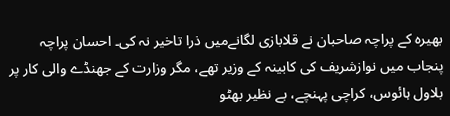بھیرہ کے پراچہ صاحبان نے قلابازی لگانےمیں ذرا تاخیر نہ کی۔ احسان پراچہ پنجاب میں نوازشریف کی کابینہ کے وزیر تھے، مگر وزارت کے جھنڈے والی کار پر بلاول ہائوس، کراچی پہنچے، بے نظیر بھٹو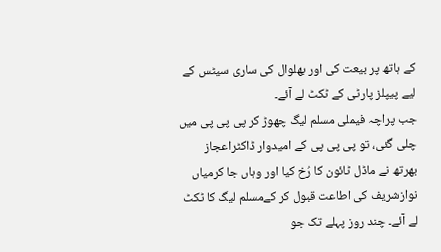کے ہاتھ پر بیعت کی اور بھلوال کی ساری سیٹس کے لیے پیپلز پارٹی کے ٹکٹ لے آئے۔
جب پراچہ فیملی مسلم لیگ چھوڑ کر پی پی پی میں چلی گئی، تو پی پی پی کے امیدوار ڈاکٹراعجاز بھرتھ نے ماڈل ٹائون کا رُخ کیا اور وہاں جا کرمیاں نوازشریف کی اطاعت قبول کر کےمسلم لیگ کا ٹکٹ لے آئے۔ چند روز پہلے تک جو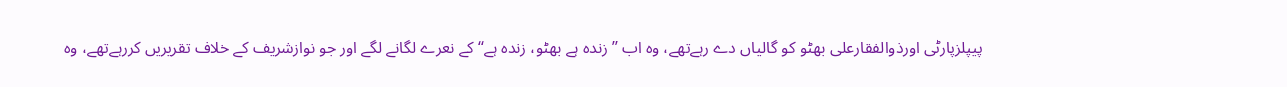پیپلزپارٹی اورذوالفقارعلی بھٹو کو گالیاں دے رہےتھے، وہ اب ’’زندہ ہے بھٹو، زندہ ہے‘‘ کے نعرے لگانے لگے اور جو نوازشریف کے خلاف تقریریں کررہےتھے، وہ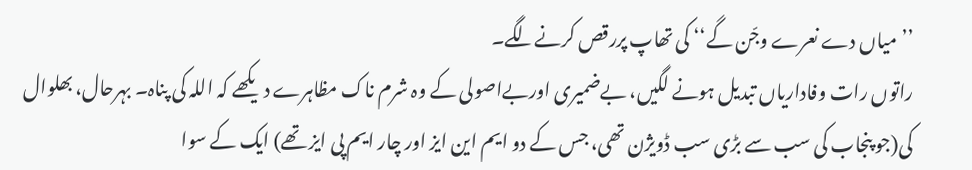’’میاں دے نعرے وجّن گے‘‘ کی تھاپ پررقص کرنےلگے۔
راتوں رات وفاداریاں تبدیل ہونے لگیں، بےضمیری اوربےاصولی کے وہ شرم ناک مظاہرے دیکھے کہ اللہ کی پناہ۔ بہرحال، بھلوال کی(جو پنجاب کی سب سے بڑی سب ڈویژن تھی، جس کے دو ایم این ایز اور چار ایم پی ایز تھے) ایک کے سوا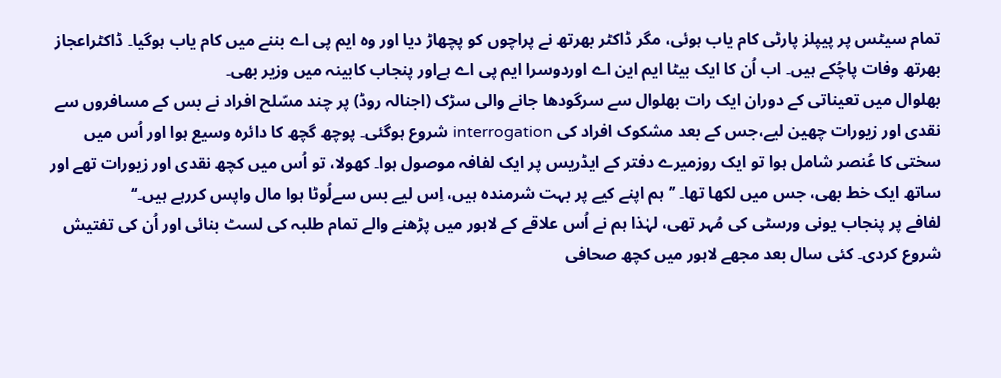تمام سیٹس پر پیپلز پارٹی کام یاب ہوئی، مگر ڈاکٹر بھرتھ نے پراچوں کو پچھاڑ دیا اور وہ ایم پی اے بننے میں کام یاب ہوگیا۔ ڈاکٹراعجاز بھرتھ وفات پاچُکے ہیں۔ اب اُن کا ایک بیٹا ایم این اے اوردوسرا ایم پی اے ہےاور پنجاب کابینہ میں وزیر بھی۔
بھلوال میں تعیناتی کے دوران ایک رات بھلوال سے سرگودھا جانے والی سڑک (اجنالہ روڈ) پر چند مسّلح افراد نے بس کے مسافروں سے نقدی اور زیورات چھین لیے،جس کے بعد مشکوک افراد کی interrogation شروع ہوگئی۔ پوچھ گچھ کا دائرہ وسیع ہوا اور اُس میں سختی کا عُنصر شامل ہوا تو ایک روزمیرے دفتر کے ایڈریس پر ایک لفافہ موصول ہوا۔ کھولا، تو اُس میں کچھ نقدی اور زیورات تھے اور ساتھ ایک خط بھی، جس میں لکھا تھا۔ ’’ہم اپنے کیے پر بہت شرمندہ ہیں، اِس لیے بس سےلُوٹا ہوا مال واپس کررہے ہیں۔‘‘
لفافے پر پنجاب یونی ورسٹی کی مُہر تھی، لہٰذا ہم نے اُس علاقے کے لاہور میں پڑھنے والے تمام طلبہ کی لسٹ بنائی اور اُن کی تفتیش شروع کردی۔ کئی سال بعد مجھے لاہور میں کچھ صحافی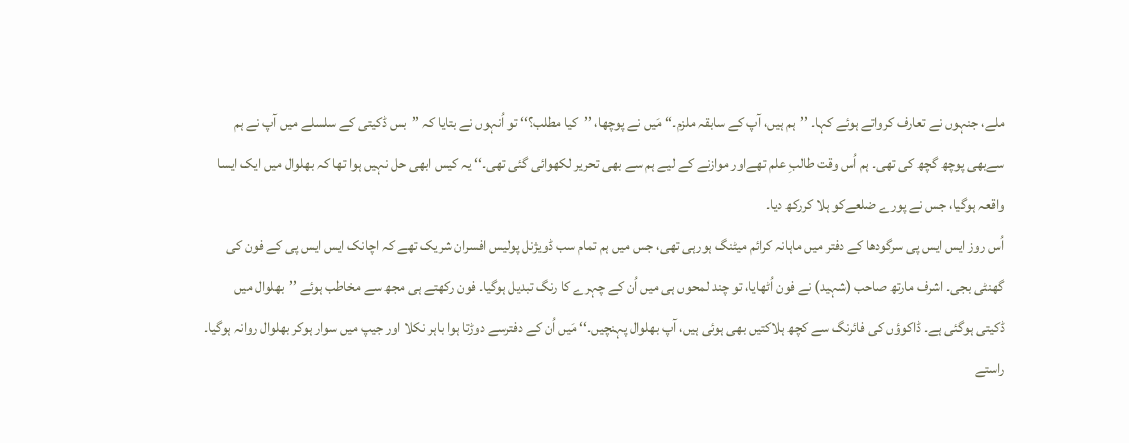ملے، جنہوں نے تعارف کرواتے ہوئے کہا۔ ’’ہم ہیں، آپ کے سابقہ ملزم۔‘‘ مَیں نے پوچھا، ’’کیا مطلب؟‘‘ تو اُنہوں نے بتایا کہ ’’بس ڈکیتی کے سلسلے میں آپ نے ہم سےبھی پوچھ گچھ کی تھی۔ ہم اُس وقت طالبِ علم تھےاور موازنے کے لیے ہم سے بھی تحریر لکھوائی گئی تھی۔‘‘ یہ کیس ابھی حل نہیں ہوا تھا کہ بھلوال میں ایک ایسا واقعہ ہوگیا، جس نے پورے ضلعےکو ہلا کررکھ دیا۔
اُس روز ایس ایس پی سرگودھا کے دفتر میں ماہانہ کرائم میٹنگ ہورہی تھی، جس میں ہم تمام سب ڈویژنل پولیس افسران شریک تھے کہ اچانک ایس ایس پی کے فون کی گھنٹی بجی۔ اشرف مارتھ صاحب (شہید) نے فون اُٹھایا، تو چند لمحوں ہی میں اُن کے چہرے کا رنگ تبدیل ہوگیا۔ فون رکھتے ہی مجھ سے مخاطب ہوئے ’’بھلوال میں ڈکیتی ہوگئی ہے۔ ڈاکوؤں کی فائرنگ سے کچھ ہلاکتیں بھی ہوئی ہیں، آپ بھلوال پہنچیں۔‘‘ مَیں اُن کے دفترسے دوڑتا ہوا باہر نکلا اور جیپ میں سوار ہوکر بھلوال روانہ ہوگیا۔
راستے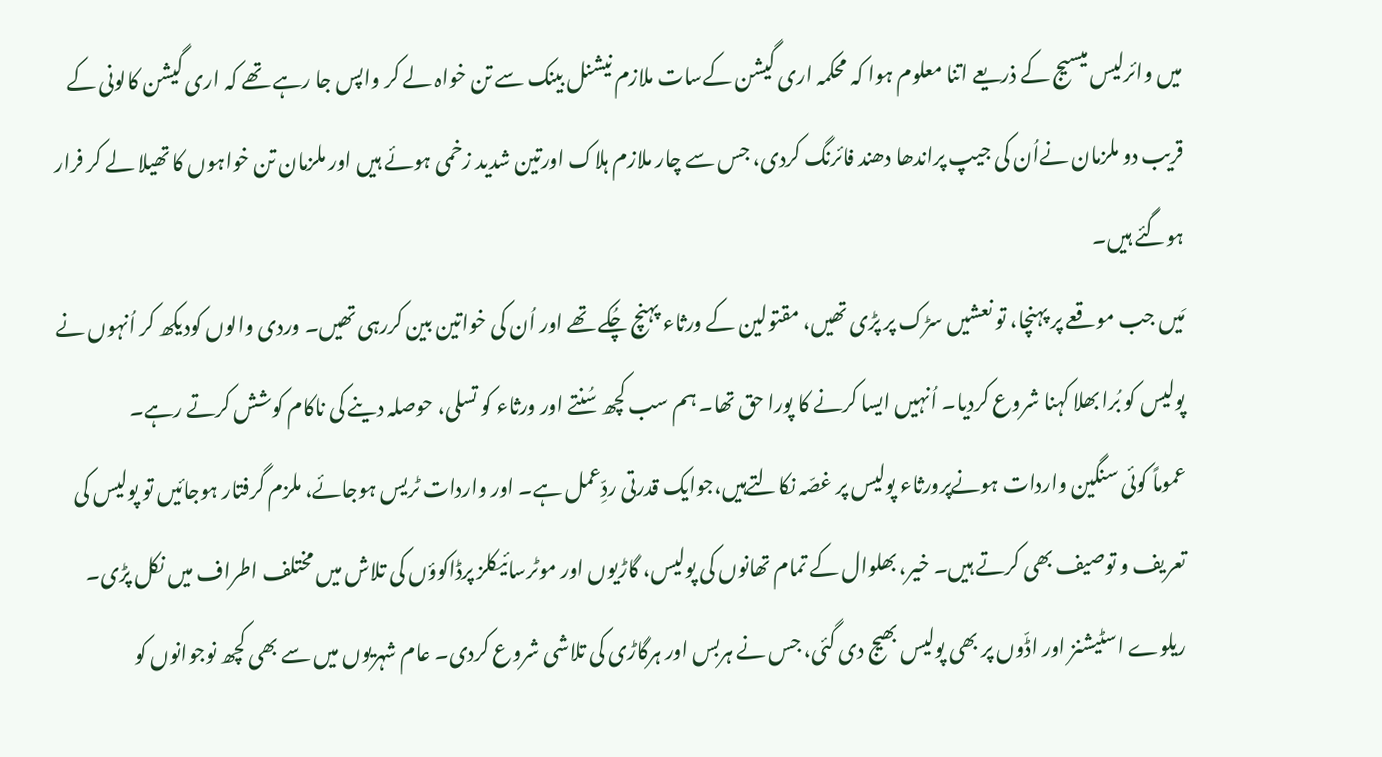میں وائرلیس میسیج کے ذریعے اتنا معلوم ہوا کہ محکمہ اری گیشن کےسات ملازم نیشنل بینک سے تن خواہ لے کر واپس جا رہے تھے کہ اری گیشن کالونی کے قریب دو ملزمان نےاُن کی جیپ پراندھا دھند فائرنگ کردی، جس سے چار ملازم ہلاک اورتین شدید زخمی ہوئے ہیں اور ملزمان تن خواہوں کا تھیلا لے کر فرار ہوگئے ہیں۔
مَیں جب موقعے پر پہنچا، تو نعشیں سڑک پر پڑی تھیں، مقتولین کے ورثاء پہنچ چُکے تھے اور اُن کی خواتین بین کررہی تھیں۔ وردی والوں کودیکھ کر اُنہوں نے پولیس کو بُرا بھلا کہنا شروع کردیا۔ اُنہیں ایسا کرنے کا پورا حق تھا۔ ہم سب کچھ سُنتے اور ورثاء کو تسلی، حوصلہ دینے کی ناکام کوشش کرتے رہے۔
عموماً کوئی سنگین واردات ہونےپرورثاء پولیس پر غصّہ نکالتےہیں،جوایک قدرتی ردِّعمل ہے۔ اور واردات ٹریس ہوجائے، ملزم گرفتار ہوجائیں تو پولیس کی تعریف و توصیف بھی کرتے ہیں۔ خیر، بھلوال کے تمام تھانوں کی پولیس، گاڑیوں اور موٹرسائیکلز پرڈاکوؤں کی تلاش میں مختلف اطراف میں نکل پڑی۔ ریلوے اسٹیشنز اور اڈّوں پر بھی پولیس بھیج دی گئی، جس نے ہربس اور ہرگاڑی کی تلاشی شروع کردی۔ عام شہریوں میں سے بھی کچھ نوجوانوں کو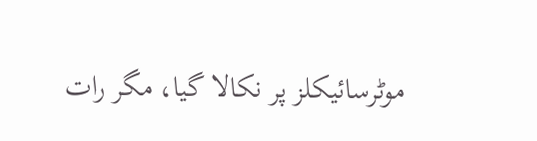موٹرسائیکلز پر نکالا گیا، مگر رات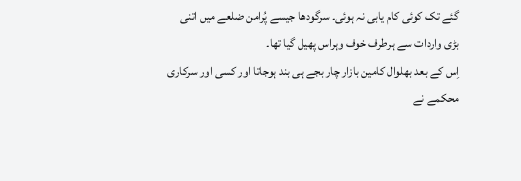گئے تک کوئی کام یابی نہ ہوئی۔ سرگودھا جیسے پُرامن ضلعے میں اتنی بڑی واردات سے ہرطرف خوف وہراس پھیل گیا تھا۔
اِس کے بعد بھلوال کامین بازار چار بجے ہی بند ہوجاتا اور کسی اور سرکاری محکمے نے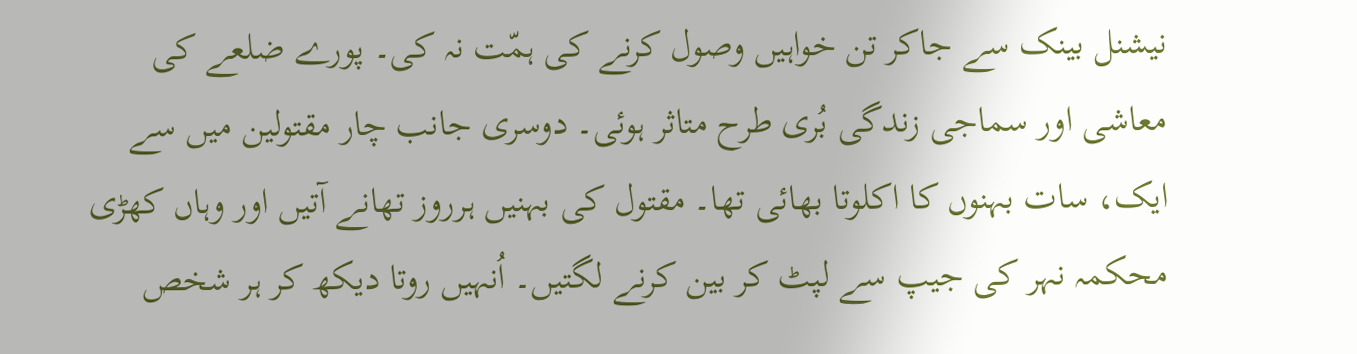نیشنل بینک سے جاکر تن خواہیں وصول کرنے کی ہمّت نہ کی۔ پورے ضلعے کی معاشی اور سماجی زندگی بُری طرح متاثر ہوئی۔ دوسری جانب چار مقتولین میں سے ایک، سات بہنوں کا اکلوتا بھائی تھا۔ مقتول کی بہنیں ہرروز تھانے آتیں اور وہاں کھڑی محکمہ نہر کی جیپ سے لپٹ کر بین کرنے لگتیں۔ اُنہیں روتا دیکھ کر ہر شخص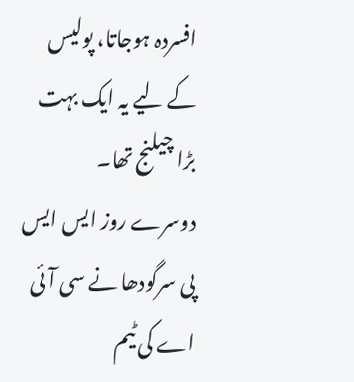افسردہ ہوجاتا، پولیس کے لیے یہ ایک بہت بڑا چیلنج تھا۔
دوسرے روز ایس ایس پی سرگودھا نے سی آئی اے کی ٹیم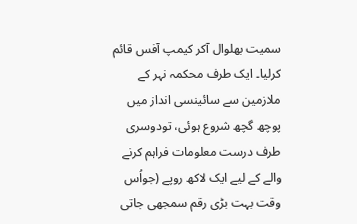سمیت بھلوال آکر کیمپ آفس قائم کرلیا۔ ایک طرف محکمہ نہر کے ملازمین سے سائینسی انداز میں پوچھ گچھ شروع ہوئی، تودوسری طرف درست معلومات فراہم کرنے والے کے لیے ایک لاکھ روپے (جواُس وقت بہت بڑی رقم سمجھی جاتی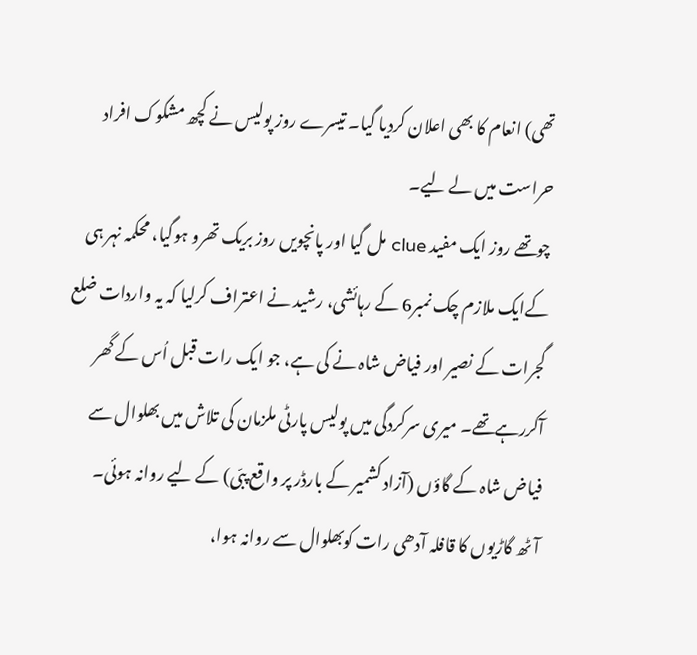تھی) انعام کا بھی اعلان کردیا گیا۔ تیسرے روز پولیس نے کچھ مشکوک افراد حراست میں لے لیے۔
چوتھے روز ایک مفید clue مل گیا اور پانچویں روز بریک تھرو ہوگیا، محکمہ نہر ہی کےایک ملازم چک نمبر6 کے رہائشی، رشید نے اعتراف کرلیا کہ یہ واردات ضلع گجرات کے نصیر اور فیاض شاہ نے کی ہے، جو ایک رات قبل اُس کے گھر آکررہےتھے۔ میری سرکردگی میں پولیس پارٹی ملزمان کی تلاش میں بھلوال سے فیاض شاہ کے گاؤں (آزاد کشمیر کے بارڈر پر واقع پبّی) کے لیے روانہ ہوئی۔
آٹھ گاڑیوں کا قافلہ آدھی رات کوبھلوال سے روانہ ہوا،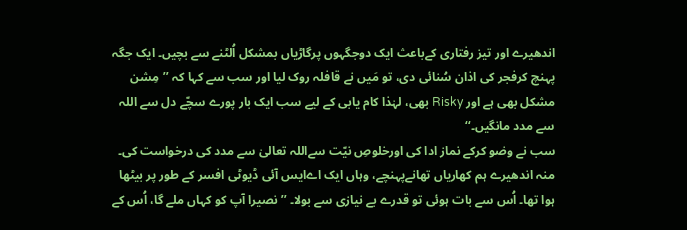اندھیرے اور تیز رفتاری کےباعث ایک دوجگہوں پرگاڑیاں بمشکل اُلٹنے سے بچیں۔ ایک جگہ پہنچ کرفجر کی اذان سُنائی دی، تو مَیں نے قافلہ روک لیا اور سب سے کہا کہ ’’مِشن مشکل بھی ہے اور Risky بھی، لہٰذا کام یابی کے لیے سب ایک بار پورے سچّے دل سے اللہ سے مدد مانگیں۔‘‘
سب نے وضو کرکے نماز ادا کی اورخلوصِ نیّت سےاللہ تعالیٰ سے مدد کی درخواست کی۔ منہ اندھیرے ہم کھاریاں تھانےپہنچے، وہاں ایک اےایس آئی ڈیوٹی افسر کے طور پر بیٹھا ہوا تھا۔ اُس سے بات ہوئی تو قدرے بے نیازی سے بولا۔ ’’نصیرا آپ کو کہاں ملے گا، اُس کے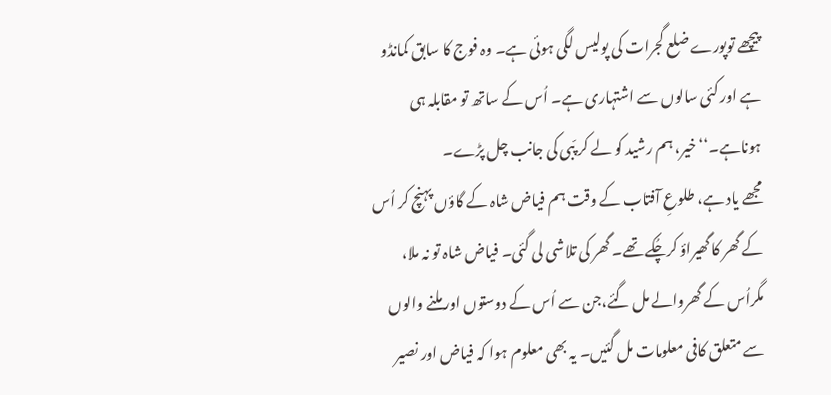پیچھے توپورے ضلع گجرات کی پولیس لگی ہوئی ہے۔ وہ فوج کا سابق کمانڈو ہے اور کئی سالوں سے اشتہاری ہے۔ اُس کے ساتھ تو مقابلہ ہی ہوناہے۔‘‘خیر، ہم رشید کو لے کر پّبی کی جانب چل پڑے۔
مجھے یاد ہے، طلوعِ آفتاب کے وقت ہم فیاض شاہ کے گاؤں پہنچ کر اُس کے گھر کا گھیراؤ کرچُکے تھے۔ گھر کی تلاشی لی گئی۔ فیاض شاہ تو نہ ملا، مگراُس کے گھروالے مل گئے،جن سے اُس کے دوستوں اور ملنے والوں سے متعلق کافی معلومات مل گئیں۔ یہ بھی معلوم ہوا کہ فیاض اور نصیر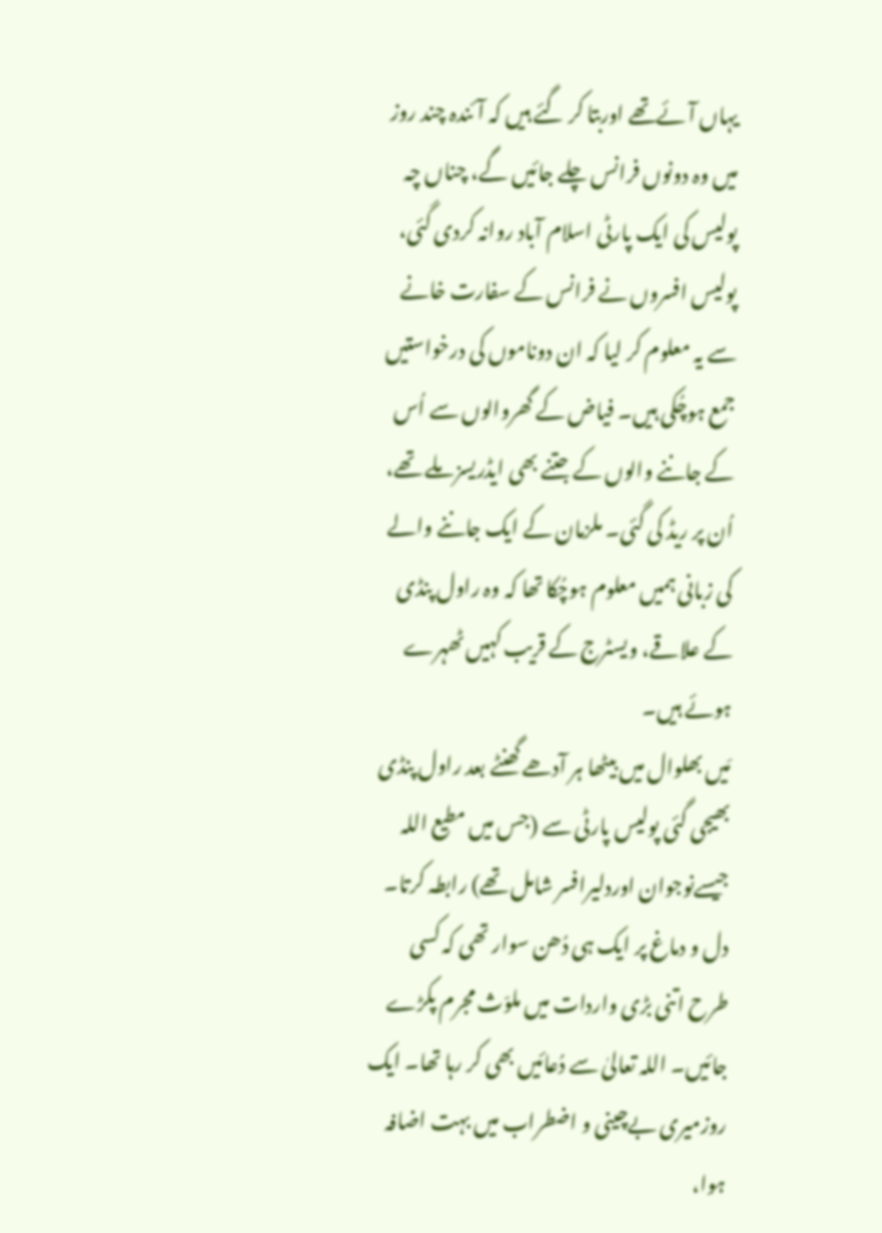یہاں آئےتھے اوربتا کر گئے ہیں کہ آئندہ چند روز میں وہ دونوں فرانس چلے جائیں گے، چناں چہ پولیس کی ایک پارٹی اسلام آباد روانہ کردی گئی، پولیس افسروں نے فرانس کے سفارت خانے سے یہ معلوم کر لیا کہ ان دوناموں کی درخواستیں جمع ہوچُکی ہیں۔ فیاض کے گھروالوں سے اُس کے جاننے والوں کے جتنے بھی ایڈریسز ملے تھے، اُن پر ریڈ کی گئی۔ ملزمان کے ایک جاننے والے کی زبانی ہمیں معلوم ہوچُکا تھا کہ وہ راول پنڈی کے علاقے، ویسٹرج کے قریب کہیں ٹھہرے ہوئے ہیں۔
مَیں بھلوال میں بیٹھا ہر آدھے گھنٹے بعد راول پنڈی بھیجی گئی پولیس پارٹی سے (جس میں مطیع اللہ جیسےنوجوان اوردلیرافسر شامل تھے) رابطہ کرتا۔ دل و دماغ پر ایک ہی دُھن سوار تھی کہ کسی طرح اتنی بڑی واردات میں ملوّث مجرم پکڑے جائیں۔ اللہ تعالیٰ سے دُعائیں بھی کر رہا تھا۔ ایک روزمیری بےچینی و اضطراب میں بہت اضافہ ہوا،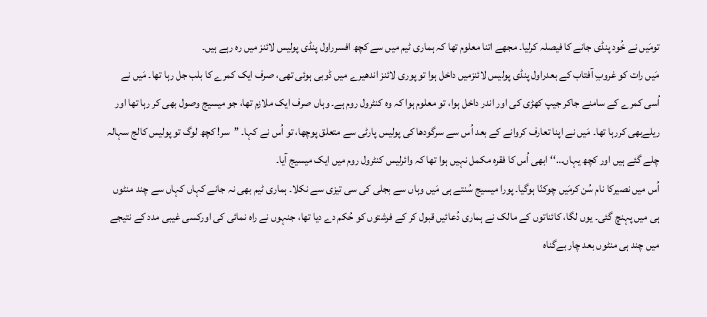تومَیں نے خُود پنڈی جانے کا فیصلہ کرلیا۔ مجھے اتنا معلوم تھا کہ ہماری ٹیم میں سے کچھ افسرراول پنڈی پولیس لائنز میں رہ رہے ہیں۔
مَیں رات کو غروبِ آفتاب کے بعدراول پنڈی پولیس لائنزمیں داخل ہوا تو پوری لائنز اندھیرے میں ڈوبی ہوئی تھی، صرف ایک کمرے کا بلب جل رہا تھا۔ مَیں نے اُسی کمرے کے سامنے جاکر جیپ کھڑی کی اور اندر داخل ہوا، تو معلوم ہوا کہ وہ کنٹرول روم ہے۔ وہاں صرف ایک ملازم تھا، جو میسیج وصول بھی کر رہا تھا اور ریلےبھی کررہا تھا۔ مَیں نے اپنا تعارف کروانے کے بعد اُس سے سرگودھا کی پولیس پارٹی سے متعلق پوچھا، تو اُس نے کہا۔ ’’سر! کچھ لوگ تو پولیس کالج سہالہ چلے گئے ہیں اور کچھ یہاں…‘‘ ابھی اُس کا فقرہ مکمل نہیں ہوا تھا کہ وائرلیس کنٹرول روم میں ایک میسیج آیا۔
اُس میں نصیرکا نام سُن کرمَیں چوکنّا ہوگیا۔ پورا میسیج سُنتے ہی مَیں وہاں سے بجلی کی سی تیزی سے نکلا۔ ہماری ٹیم بھی نہ جانے کہاں کہاں سے چند منٹوں ہی میں پہنچ گئی۔ یوں لگا، کائناتوں کے مالک نے ہماری دُعائیں قبول کر کے فرشتوں کو حُکم دے دیا تھا، جنہوں نے راہ نمائی کی اورکسی غیبی مدد کے نتیجے میں چند ہی منٹوں بعد چار بےگناہ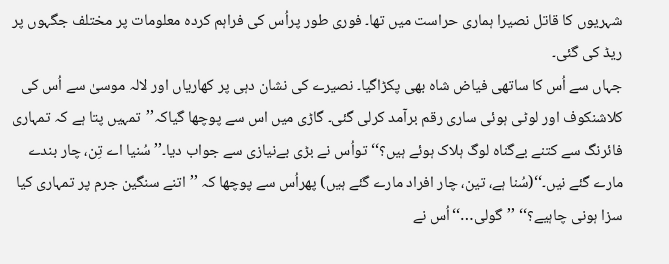شہریوں کا قاتل نصیرا ہماری حراست میں تھا۔ فوری طور پراُس کی فراہم کردہ معلومات پر مختلف جگہوں پر ریڈ کی گئی۔
جہاں سے اُس کا ساتھی فیاض شاہ بھی پکڑاگیا۔ نصیرے کی نشان دہی پر کھاریاں اور لالہ موسیٰ سے اُس کی کلاشنکوف اور لوٹی ہوئی ساری رقم برآمد کرلی گئی۔ گاڑی میں اس سے پوچھا گیاکہ’’تمہیں پتا ہے کہ تمہاری فائرنگ سے کتنے بےگناہ لوگ ہلاک ہوئے ہیں؟‘‘ تواُس نے بڑی بےنیازی سے جواب دیا۔’’سُنیا اے تِن، چار بندے مارے گئے نیں۔‘‘(سُنا ہے، تین، چار افراد مارے گئے ہیں) پھراُس سے پوچھا کہ ’’اتنے سنگین جرم پر تمہاری کیا سزا ہونی چاہیے؟‘‘ ’’گولی…‘‘اُس نے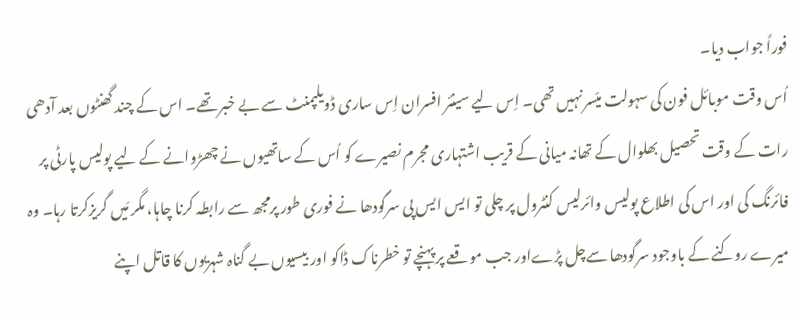فوراً جواب دیا۔
اُس وقت موبائل فون کی سہولت میّسر نہیں تھی۔ اِس لیے سینئر افسران اِس ساری ڈویلپمنٹ سے بے خبر تھے۔ اس کے چند گھنٹوں بعد آدھی رات کے وقت تحصیل بھلوال کے تھانہ میانی کے قریب اشتہاری مجرم نصیرے کو اُس کے ساتھیوں نے چھڑوانے کے لیے پولیس پارٹی پر فائرنگ کی اور اس کی اطلاع پولیس وائرلیس کنٹرول پر چلی تو ایس ایس پی سرگودھا نے فوری طور پرمجھ سے رابطہ کرنا چاہا، مگر مَیں گریزکرتا رہا۔ وہ میرے روکنے کے باوجود سرگودھا سےچل پڑےاور جب موقعے پر پہنچے تو خطرناک ڈاکو اور بیسیوں بے گناہ شہریوں کا قاتل اپنے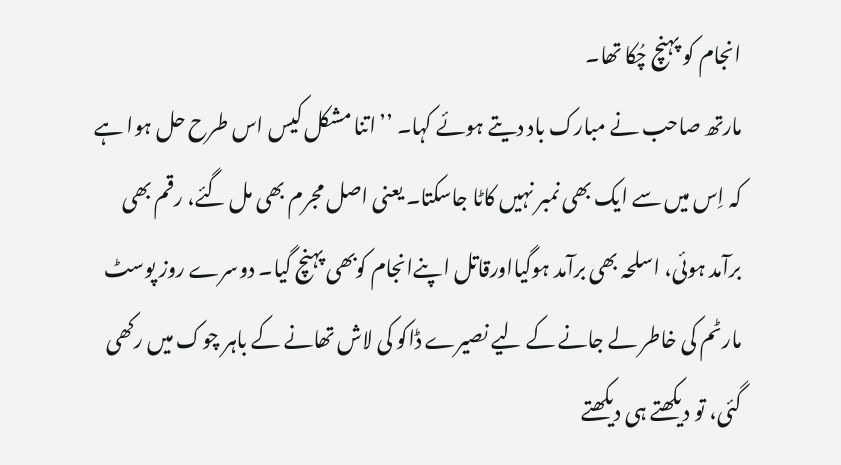انجام کو پہنچ چُکا تھا۔
مارتھ صاحب نے مبارک باد دیتے ہوئے کہا۔ ’’اتنا مشکل کیس اس طرح حل ہوا ہے کہ اِس میں سے ایک بھی نمبر نہیں کاٹا جاسکتا۔ یعنی اصل مجرم بھی مل گئے، رقم بھی برآمد ہوئی، اسلحہ بھی برآمد ہوگیااورقاتل اپنےانجام کوبھی پہنچ گیا۔ دوسرے روز پوسٹ مارٹم کی خاطر لے جانے کے لیے نصیرے ڈاکو کی لاش تھانے کے باہر چوک میں رکھی گئی، تو دیکھتے ہی دیکھتے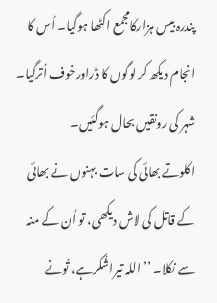پندرہ بیس ہزارکامجمع اکٹھا ہوگیا۔ اُس کا انجام دیکھ کر لوگوں کا ڈراورخوف اُترگیا۔ شہر کی رونقیں بحال ہوگئیں۔
اکلوتے بھائی کی سات بہنوں نے بھائی کے قاتل کی لاش دیکھی، تو اُن کے منہ سے نکلا۔ ’’اللہ تیراشُکرہے، تُونے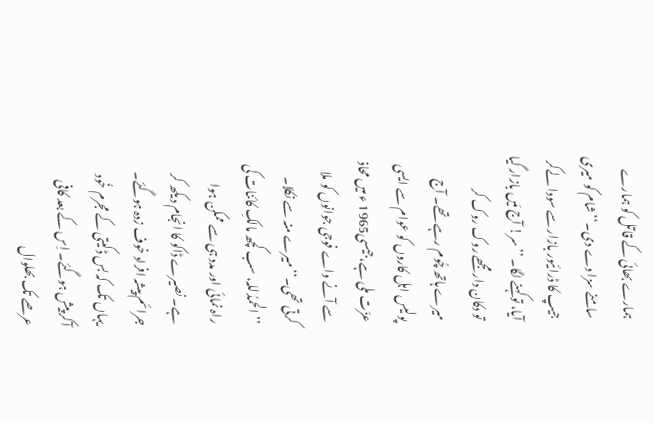ہمارے بھائی کے قاتل کو ہمارے سامنے سزا دے دی۔‘‘ شام کو میری جیپ کا ڈرائیور بازار سے سودا لےکر آیا، توکہنے لگا۔ ’’سر! آج مَیں بازار گیا تو دکان دار مجھے روک روک کر میرے ہاتھ چُوم رہے تھے۔ آج پولیس اہل کاروں کو عوام سے ایسی عزّت ملی ہے،جیسی1965 ء میں محاذ سے آنے واے فوجی جوانوں کو ملا کرتی تھی۔‘‘ میرے منہ سے نکلا۔ ’’الحمدُللہ، سب کچھ مالکِ کائنات کی راہ نمائی اور مدد ہی سے ممکن ہوا ہے۔ نصیرے ڈاکو کا انجام دیکھ کر جرائم پیشہ افراد خوف زدہ ہوگئے۔ یہاں تک کہ بس ڈکیتی کے مجرم خُود آکر پیش ہوگئے۔ اِس کے بعد کافی عرصے تک بھلوال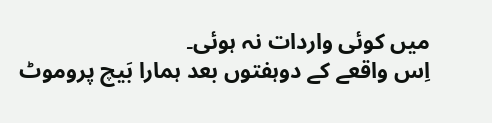میں کوئی واردات نہ ہوئی۔
اِس واقعے کے دوہفتوں بعد ہمارا بَیچ پروموٹ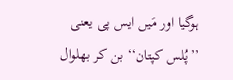ہوگیا اور مَیں ایس پی یعنی ’’پُلس کپتان‘‘ بن کر بھلوال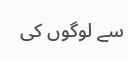سے لوگوں کی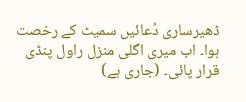ڈھیرساری دُعائیں سمیٹ کے رخصت ہوا۔ اب میری اگلی منزل راول پنڈی قرار پائی۔ (جاری ہے)